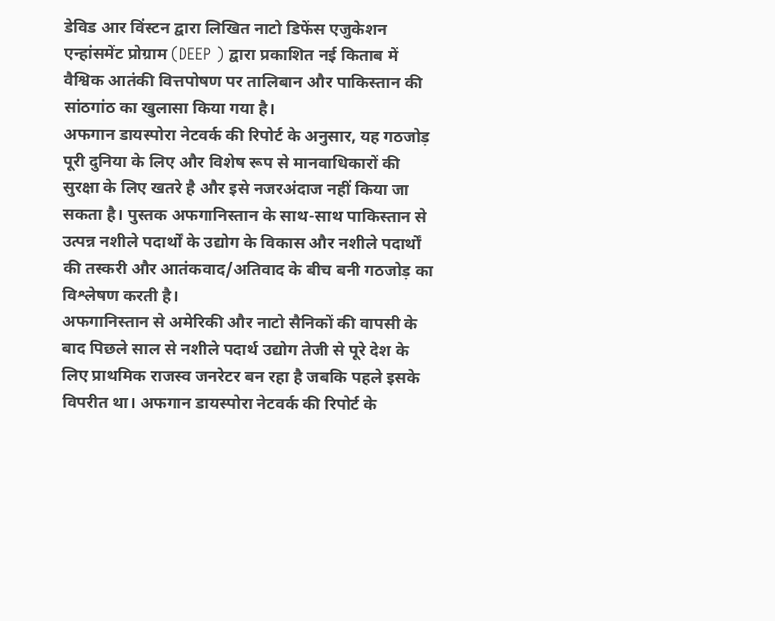डेविड आर विंस्टन द्वारा लिखित नाटो डिफेंस एजुकेशन एन्हांसमेंट प्रोग्राम (DEEP ) द्वारा प्रकाशित नई किताब में वैश्विक आतंकी वित्तपोषण पर तालिबान और पाकिस्तान की सांठगांठ का खुलासा किया गया है।
अफगान डायस्पोरा नेटवर्क की रिपोर्ट के अनुसार, यह गठजोड़ पूरी दुनिया के लिए और विशेष रूप से मानवाधिकारों की सुरक्षा के लिए खतरे है और इसे नजरअंदाज नहीं किया जा सकता है। पुस्तक अफगानिस्तान के साथ-साथ पाकिस्तान से उत्पन्न नशीले पदार्थों के उद्योग के विकास और नशीले पदार्थों की तस्करी और आतंकवाद/अतिवाद के बीच बनी गठजोड़ का विश्लेषण करती है।
अफगानिस्तान से अमेरिकी और नाटो सैनिकों की वापसी के बाद पिछले साल से नशीले पदार्थ उद्योग तेजी से पूरे देश के लिए प्राथमिक राजस्व जनरेटर बन रहा है जबकि पहले इसके विपरीत था। अफगान डायस्पोरा नेटवर्क की रिपोर्ट के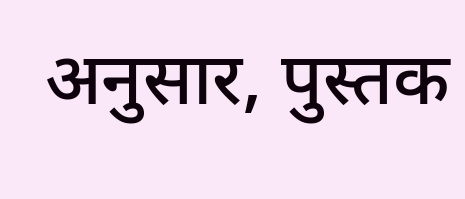अनुसार, पुस्तक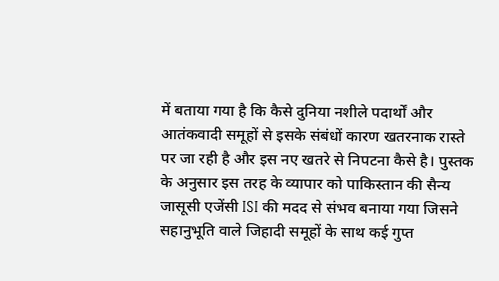में बताया गया है कि कैसे दुनिया नशीले पदार्थों और आतंकवादी समूहों से इसके संबंधों कारण खतरनाक रास्ते पर जा रही है और इस नए खतरे से निपटना कैसे है। पुस्तक के अनुसार इस तरह के व्यापार को पाकिस्तान की सैन्य जासूसी एजेंसी ISI की मदद से संभव बनाया गया जिसने सहानुभूति वाले जिहादी समूहों के साथ कई गुप्त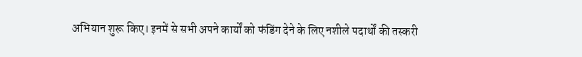अभियान शुरू किए। इनमें से सभी अपने कार्यों को फंडिंग देने के लिए नशीले पदार्थों की तस्करी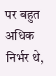पर बहुत अधिक निर्भर थे,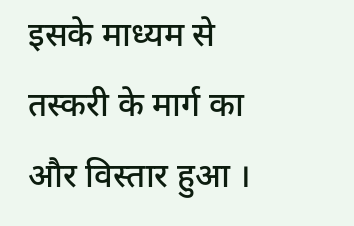इसके माध्यम से तस्करी के मार्ग का और विस्तार हुआ ।